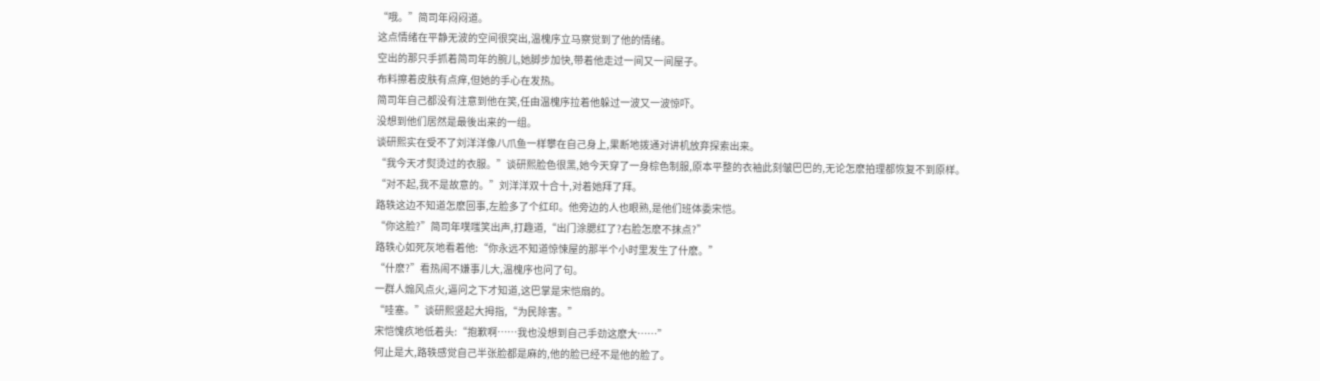“哦。”简司年闷闷道。
这点情绪在平静无波的空间很突出,温槐序立马察觉到了他的情绪。
空出的那只手抓着简司年的腕儿,她脚步加快,带着他走过一间又一间屋子。
布料擦着皮肤有点痒,但她的手心在发热。
简司年自己都没有注意到他在笑,任由温槐序拉着他躲过一波又一波惊吓。
没想到他们居然是最後出来的一组。
谈研熙实在受不了刘洋洋像八爪鱼一样攀在自己身上,果断地拨通对讲机放弃探索出来。
“我今天才熨烫过的衣服。”谈研熙脸色很黑,她今天穿了一身棕色制服,原本平整的衣袖此刻皱巴巴的,无论怎麽拍理都恢复不到原样。
“对不起,我不是故意的。”刘洋洋双十合十,对着她拜了拜。
路轶这边不知道怎麽回事,左脸多了个红印。他旁边的人也眼熟,是他们班体委宋恺。
“你这脸?”简司年噗嗤笑出声,打趣道,“出门涂腮红了?右脸怎麽不抹点?”
路轶心如死灰地看着他:“你永远不知道惊悚屋的那半个小时里发生了什麽。”
“什麽?”看热闹不嫌事儿大,温槐序也问了句。
一群人煽风点火,逼问之下才知道,这巴掌是宋恺扇的。
“哇塞。”谈研熙竖起大拇指,“为民除害。”
宋恺愧疚地低着头:“抱歉啊……我也没想到自己手劲这麽大……”
何止是大,路轶感觉自己半张脸都是麻的,他的脸已经不是他的脸了。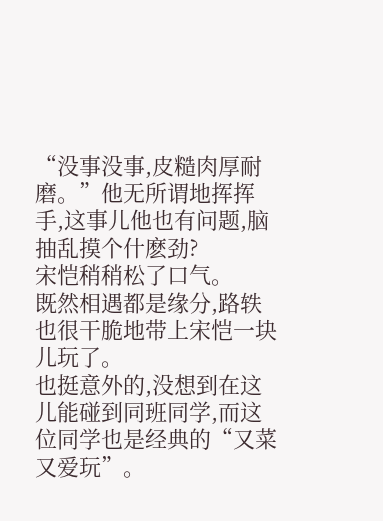“没事没事,皮糙肉厚耐磨。”他无所谓地挥挥手,这事儿他也有问题,脑抽乱摸个什麽劲?
宋恺稍稍松了口气。
既然相遇都是缘分,路轶也很干脆地带上宋恺一块儿玩了。
也挺意外的,没想到在这儿能碰到同班同学,而这位同学也是经典的“又菜又爱玩”。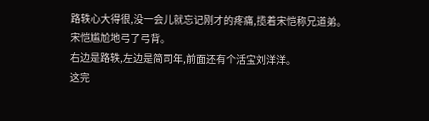路轶心大得很,没一会儿就忘记刚才的疼痛,揽着宋恺称兄道弟。
宋恺尴尬地弓了弓背。
右边是路轶,左边是简司年,前面还有个活宝刘洋洋。
这完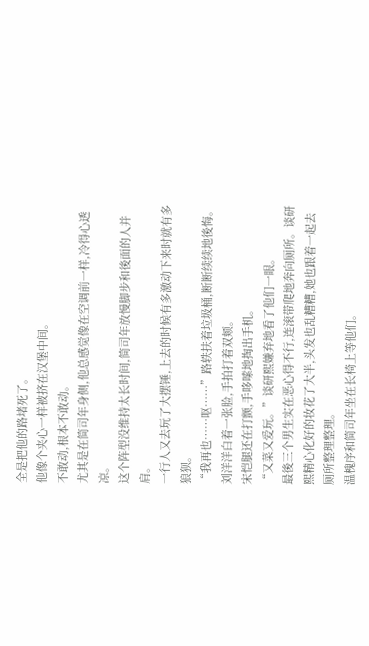全是把他的路堵死了。
他像个夹心一样被挤在汉堡中间。
不敢动,根本不敢动。
尤其是在简司年身侧,他总感觉像在空调前一样,冷得心透凉。
这个阵型没维持太长时间,简司年放慢脚步和後面的人并肩。
一行人又去玩了大摆锤,上去的时候有多激动下来时就有多狼狈。
“我再也……呕……”路轶扶着垃圾桶,断断续续地後悔。
刘洋洋白着一张脸,手拍打着双颊。
宋恺腿还在打颤,手哆嗦地掏出手机。
“又菜又爱玩。”谈研熙嫌弃地看了他们一眼。
最後三个男生实在恶心得不行,连滚带爬地奔向厕所。谈研熙精心化好的妆花了大半,头发也乱糟糟,她也跟着一起去厕所整理整理。
温槐序和简司年坐在长椅上等他们。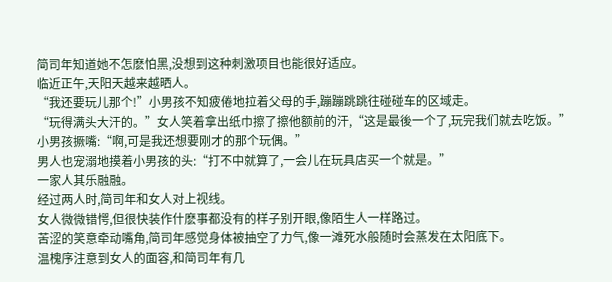简司年知道她不怎麽怕黑,没想到这种刺激项目也能很好适应。
临近正午,天阳天越来越晒人。
“我还要玩儿那个!”小男孩不知疲倦地拉着父母的手,蹦蹦跳跳往碰碰车的区域走。
“玩得满头大汗的。”女人笑着拿出纸巾擦了擦他额前的汗,“这是最後一个了,玩完我们就去吃饭。”
小男孩撅嘴:“啊,可是我还想要刚才的那个玩偶。”
男人也宠溺地摸着小男孩的头:“打不中就算了,一会儿在玩具店买一个就是。”
一家人其乐融融。
经过两人时,简司年和女人对上视线。
女人微微错愕,但很快装作什麽事都没有的样子别开眼,像陌生人一样路过。
苦涩的笑意牵动嘴角,简司年感觉身体被抽空了力气,像一滩死水般随时会蒸发在太阳底下。
温槐序注意到女人的面容,和简司年有几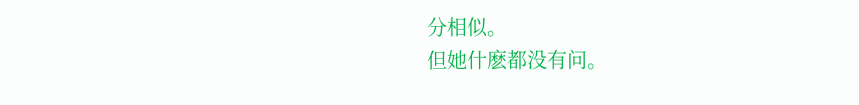分相似。
但她什麽都没有问。